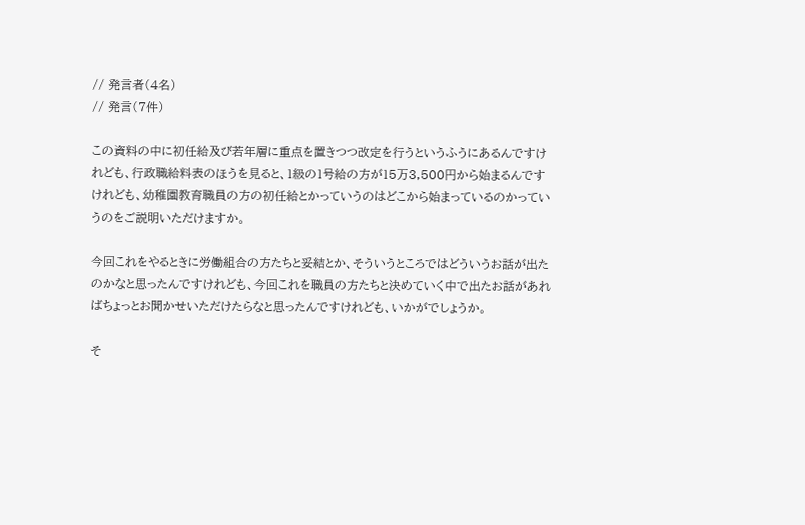// 発言者(4名)
// 発言(7件)

この資料の中に初任給及び若年層に重点を置きつつ改定を行うというふうにあるんですけれども、行政職給料表のほうを見ると、1級の1号給の方が15万3,500円から始まるんですけれども、幼稚園教育職員の方の初任給とかっていうのはどこから始まっているのかっていうのをご説明いただけますか。

今回これをやるときに労働組合の方たちと妥結とか、そういうところではどういうお話が出たのかなと思ったんですけれども、今回これを職員の方たちと決めていく中で出たお話があればちょっとお聞かせいただけたらなと思ったんですけれども、いかがでしょうか。

そ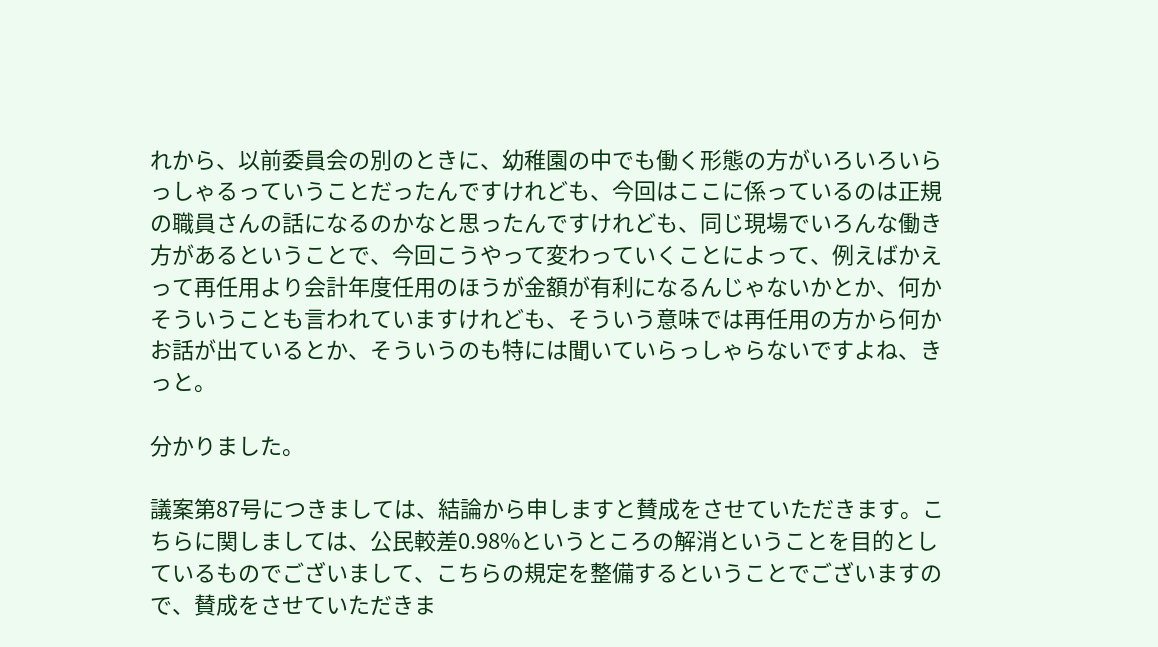れから、以前委員会の別のときに、幼稚園の中でも働く形態の方がいろいろいらっしゃるっていうことだったんですけれども、今回はここに係っているのは正規の職員さんの話になるのかなと思ったんですけれども、同じ現場でいろんな働き方があるということで、今回こうやって変わっていくことによって、例えばかえって再任用より会計年度任用のほうが金額が有利になるんじゃないかとか、何かそういうことも言われていますけれども、そういう意味では再任用の方から何かお話が出ているとか、そういうのも特には聞いていらっしゃらないですよね、きっと。

分かりました。

議案第87号につきましては、結論から申しますと賛成をさせていただきます。こちらに関しましては、公民較差0.98%というところの解消ということを目的としているものでございまして、こちらの規定を整備するということでございますので、賛成をさせていただきま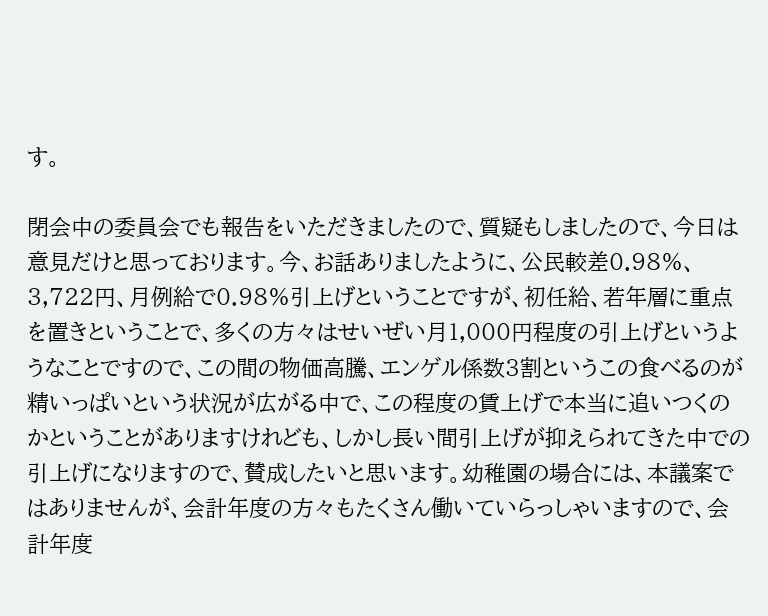す。

閉会中の委員会でも報告をいただきましたので、質疑もしましたので、今日は意見だけと思っております。今、お話ありましたように、公民較差0.98%、3,722円、月例給で0.98%引上げということですが、初任給、若年層に重点を置きということで、多くの方々はせいぜい月1,000円程度の引上げというようなことですので、この間の物価高騰、エンゲル係数3割というこの食べるのが精いっぱいという状況が広がる中で、この程度の賃上げで本当に追いつくのかということがありますけれども、しかし長い間引上げが抑えられてきた中での引上げになりますので、賛成したいと思います。幼稚園の場合には、本議案ではありませんが、会計年度の方々もたくさん働いていらっしゃいますので、会計年度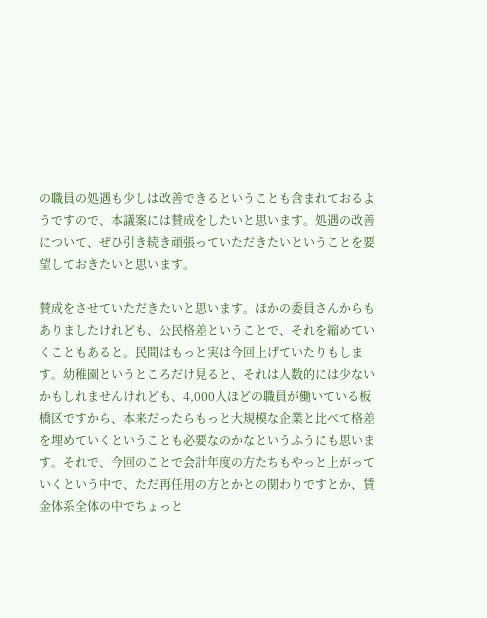の職員の処遇も少しは改善できるということも含まれておるようですので、本議案には賛成をしたいと思います。処遇の改善について、ぜひ引き続き頑張っていただきたいということを要望しておきたいと思います。

賛成をさせていただきたいと思います。ほかの委員さんからもありましたけれども、公民格差ということで、それを縮めていくこともあると。民間はもっと実は今回上げていたりもします。幼稚園というところだけ見ると、それは人数的には少ないかもしれませんけれども、4,000人ほどの職員が働いている板橋区ですから、本来だったらもっと大規模な企業と比べて格差を埋めていくということも必要なのかなというふうにも思います。それで、今回のことで会計年度の方たちもやっと上がっていくという中で、ただ再任用の方とかとの関わりですとか、賃金体系全体の中でちょっと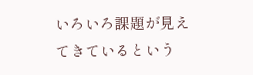いろいろ課題が見えてきているという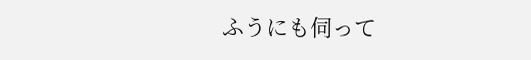ふうにも伺って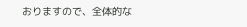おりますので、全体的な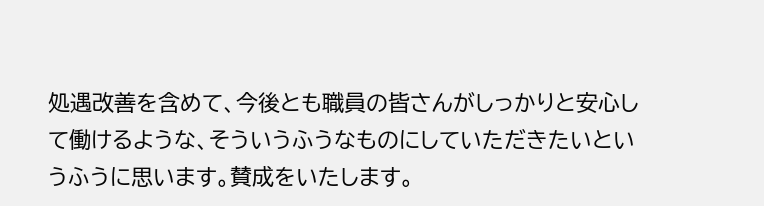処遇改善を含めて、今後とも職員の皆さんがしっかりと安心して働けるような、そういうふうなものにしていただきたいというふうに思います。賛成をいたします。